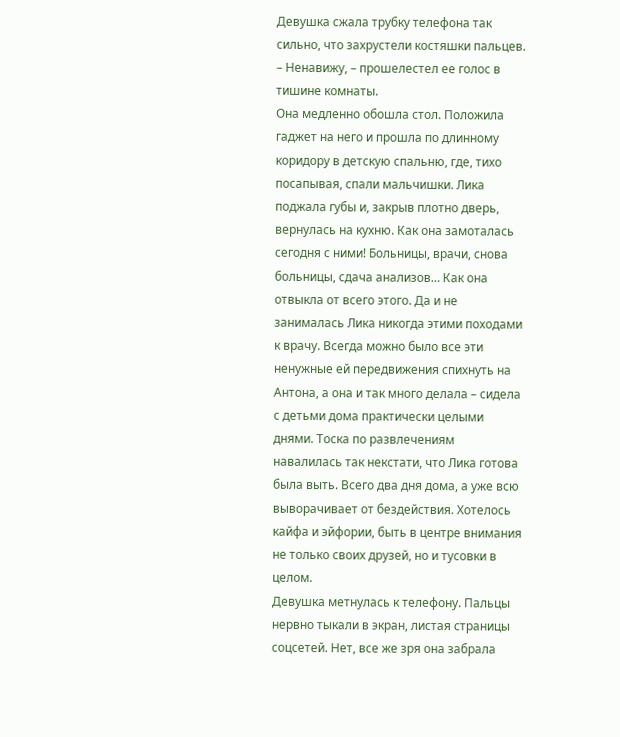Девушка сжала трубку телефона так сильно, что захрустели костяшки пальцев.
– Ненавижу, – прошелестел ее голос в тишине комнаты.
Она медленно обошла стол. Положила гаджет на него и прошла по длинному коридору в детскую спальню, где, тихо посапывая, спали мальчишки. Лика поджала губы и, закрыв плотно дверь, вернулась на кухню. Как она замоталась сегодня с ними! Больницы, врачи, снова больницы, сдача анализов… Как она отвыкла от всего этого. Да и не занималась Лика никогда этими походами к врачу. Всегда можно было все эти ненужные ей передвижения спихнуть на Антона, а она и так много делала – сидела с детьми дома практически целыми днями. Тоска по развлечениям навалилась так некстати, что Лика готова была выть. Всего два дня дома, а уже всю выворачивает от бездействия. Хотелось кайфа и эйфории, быть в центре внимания не только своих друзей, но и тусовки в целом.
Девушка метнулась к телефону. Пальцы нервно тыкали в экран, листая страницы соцсетей. Нет, все же зря она забрала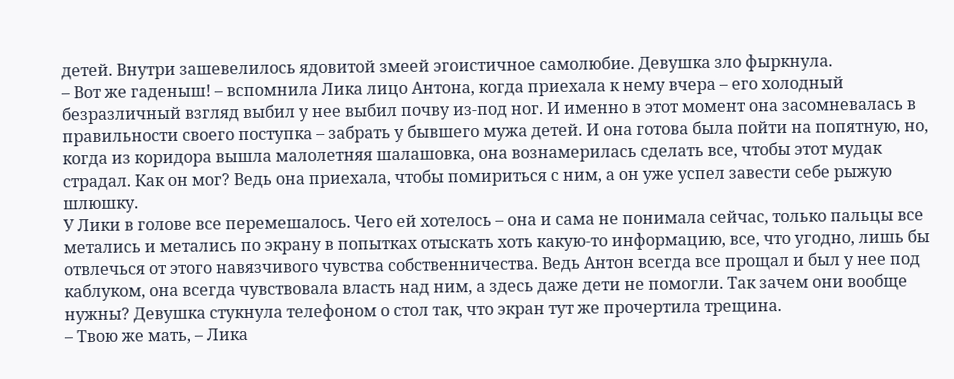детей. Внутри зашевелилось ядовитой змеей эгоистичное самолюбие. Девушка зло фыркнула.
– Вот же гаденыш! – вспомнила Лика лицо Антона, когда приехала к нему вчера – его холодный безразличный взгляд выбил у нее выбил почву из-под ног. И именно в этот момент она засомневалась в правильности своего поступка – забрать у бывшего мужа детей. И она готова была пойти на попятную, но, когда из коридора вышла малолетняя шалашовка, она вознамерилась сделать все, чтобы этот мудак страдал. Как он мог? Ведь она приехала, чтобы помириться с ним, а он уже успел завести себе рыжую шлюшку.
У Лики в голове все перемешалось. Чего ей хотелось – она и сама не понимала сейчас, только пальцы все метались и метались по экрану в попытках отыскать хоть какую-то информацию, все, что угодно, лишь бы отвлечься от этого навязчивого чувства собственничества. Ведь Антон всегда все прощал и был у нее под каблуком, она всегда чувствовала власть над ним, а здесь даже дети не помогли. Так зачем они вообще нужны? Девушка стукнула телефоном о стол так, что экран тут же прочертила трещина.
– Твою же мать, – Лика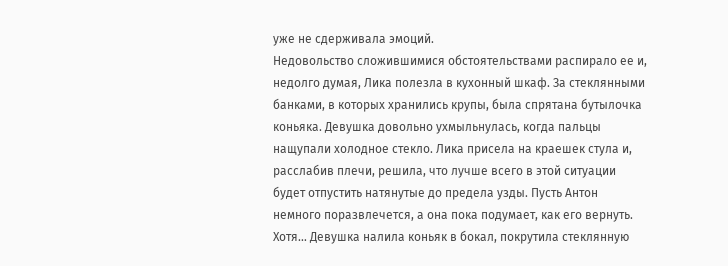уже не сдерживала эмоций.
Недовольство сложившимися обстоятельствами распирало ее и, недолго думая, Лика полезла в кухонный шкаф. За стеклянными банками, в которых хранились крупы, была спрятана бутылочка коньяка. Девушка довольно ухмыльнулась, когда пальцы нащупали холодное стекло. Лика присела на краешек стула и, расслабив плечи, решила, что лучше всего в этой ситуации будет отпустить натянутые до предела узды. Пусть Антон немного поразвлечется, а она пока подумает, как его вернуть. Хотя… Девушка налила коньяк в бокал, покрутила стеклянную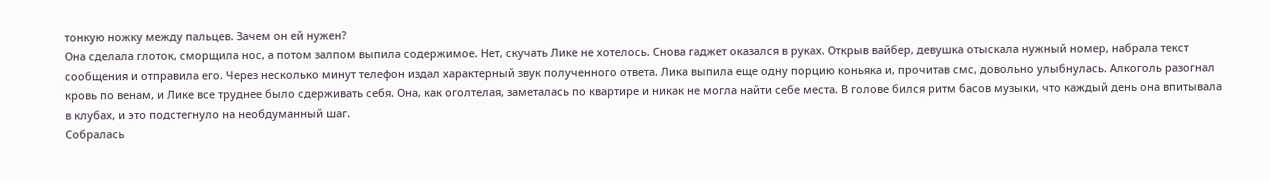тонкую ножку между пальцев. Зачем он ей нужен?
Она сделала глоток, сморщила нос, а потом залпом выпила содержимое. Нет, скучать Лике не хотелось. Снова гаджет оказался в руках. Открыв вайбер, девушка отыскала нужный номер, набрала текст сообщения и отправила его. Через несколько минут телефон издал характерный звук полученного ответа. Лика выпила еще одну порцию коньяка и, прочитав смс, довольно улыбнулась. Алкоголь разогнал кровь по венам, и Лике все труднее было сдерживать себя. Она, как оголтелая, заметалась по квартире и никак не могла найти себе места. В голове бился ритм басов музыки, что каждый день она впитывала в клубах, и это подстегнуло на необдуманный шаг.
Собралась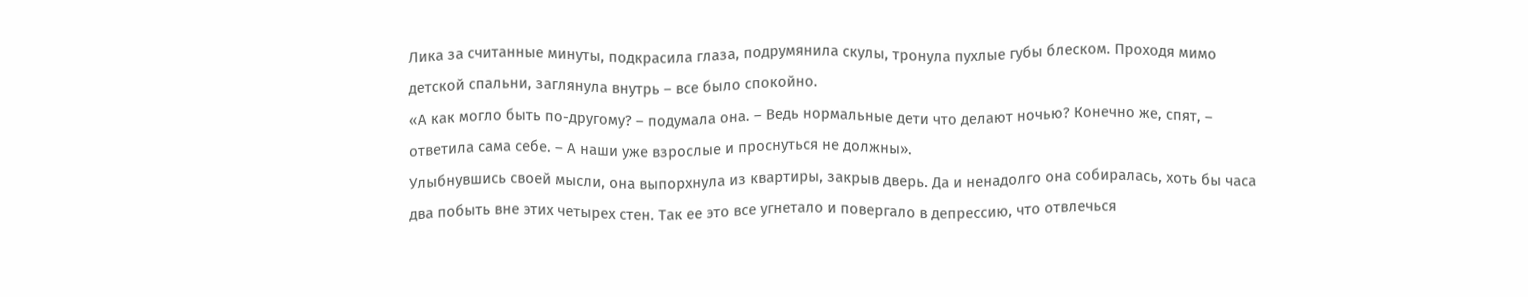Лика за считанные минуты, подкрасила глаза, подрумянила скулы, тронула пухлые губы блеском. Проходя мимо детской спальни, заглянула внутрь – все было спокойно.
«А как могло быть по-другому? – подумала она. – Ведь нормальные дети что делают ночью? Конечно же, спят, – ответила сама себе. – А наши уже взрослые и проснуться не должны».
Улыбнувшись своей мысли, она выпорхнула из квартиры, закрыв дверь. Да и ненадолго она собиралась, хоть бы часа два побыть вне этих четырех стен. Так ее это все угнетало и повергало в депрессию, что отвлечься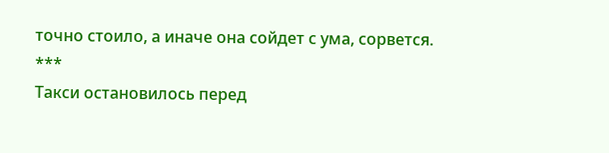точно стоило, а иначе она сойдет с ума, сорвется.
***
Такси остановилось перед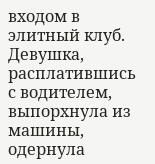входом в элитный клуб. Девушка, расплатившись с водителем, выпорхнула из машины, одернула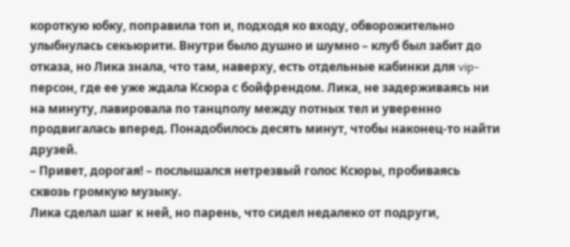короткую юбку, поправила топ и, подходя ко входу, обворожительно улыбнулась секьюрити. Внутри было душно и шумно – клуб был забит до отказа, но Лика знала, что там, наверху, есть отдельные кабинки для vip-персон, где ее уже ждала Ксюра с бойфрендом. Лика, не задерживаясь ни на минуту, лавировала по танцполу между потных тел и уверенно продвигалась вперед. Понадобилось десять минут, чтобы наконец-то найти друзей.
– Привет, дорогая! – послышался нетрезвый голос Ксюры, пробиваясь сквозь громкую музыку.
Лика сделал шаг к ней, но парень, что сидел недалеко от подруги,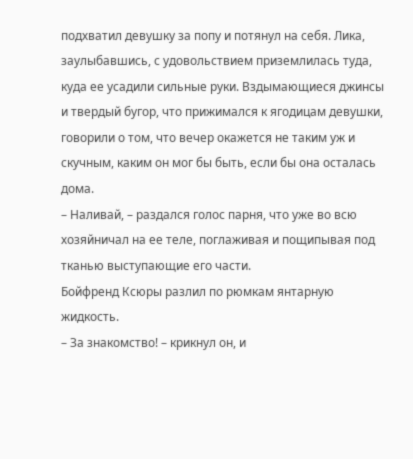подхватил девушку за попу и потянул на себя. Лика, заулыбавшись, с удовольствием приземлилась туда, куда ее усадили сильные руки. Вздымающиеся джинсы и твердый бугор, что прижимался к ягодицам девушки, говорили о том, что вечер окажется не таким уж и скучным, каким он мог бы быть, если бы она осталась дома.
– Наливай, – раздался голос парня, что уже во всю хозяйничал на ее теле, поглаживая и пощипывая под тканью выступающие его части.
Бойфренд Ксюры разлил по рюмкам янтарную жидкость.
– За знакомство! – крикнул он, и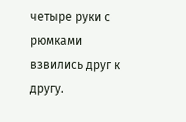четыре руки с рюмками взвились друг к другу.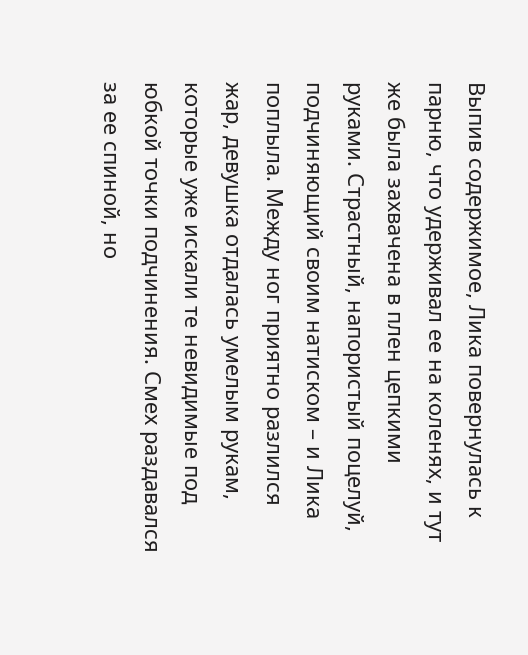Выпив содержимое, Лика повернулась к парню, что удерживал ее на коленях, и тут же была захвачена в плен цепкими руками. Страстный, напористый поцелуй, подчиняющий своим натиском – и Лика поплыла. Между ног приятно разлился жар, девушка отдалась умелым рукам, которые уже искали те невидимые под юбкой точки подчинения. Смех раздавался за ее спиной, но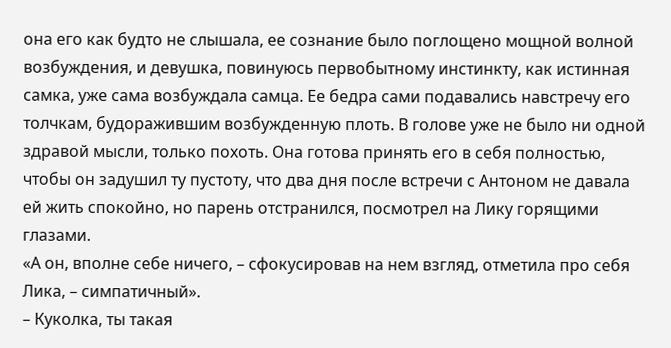она его как будто не слышала, ее сознание было поглощено мощной волной возбуждения, и девушка, повинуюсь первобытному инстинкту, как истинная самка, уже сама возбуждала самца. Ее бедра сами подавались навстречу его толчкам, будоражившим возбужденную плоть. В голове уже не было ни одной здравой мысли, только похоть. Она готова принять его в себя полностью, чтобы он задушил ту пустоту, что два дня после встречи с Антоном не давала ей жить спокойно, но парень отстранился, посмотрел на Лику горящими глазами.
«А он, вполне себе ничего, – сфокусировав на нем взгляд, отметила про себя Лика, – симпатичный».
– Куколка, ты такая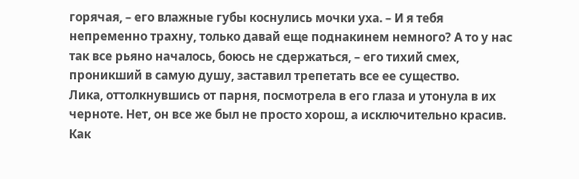горячая, – его влажные губы коснулись мочки уха. – И я тебя непременно трахну, только давай еще поднакинем немного? А то у нас так все рьяно началось, боюсь не сдержаться, – его тихий смех, проникший в самую душу, заставил трепетать все ее существо.
Лика, оттолкнувшись от парня, посмотрела в его глаза и утонула в их черноте. Нет, он все же был не просто хорош, а исключительно красив. Как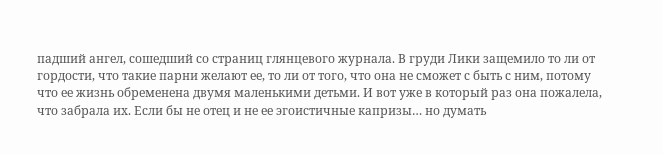падший ангел, сошедший со страниц глянцевого журнала. В груди Лики защемило то ли от гордости, что такие парни желают ее, то ли от того, что она не сможет с быть с ним, потому что ее жизнь обременена двумя маленькими детьми. И вот уже в который раз она пожалела, что забрала их. Если бы не отец и не ее эгоистичные капризы… но думать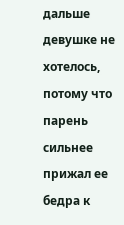дальше девушке не хотелось, потому что парень сильнее прижал ее бедра к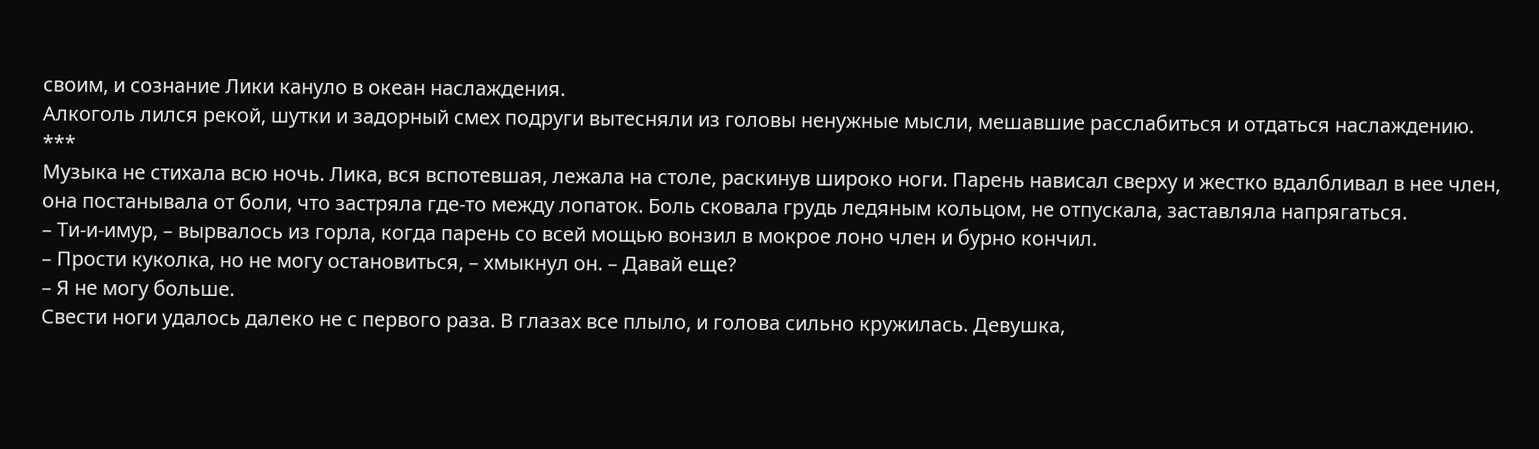своим, и сознание Лики кануло в океан наслаждения.
Алкоголь лился рекой, шутки и задорный смех подруги вытесняли из головы ненужные мысли, мешавшие расслабиться и отдаться наслаждению.
***
Музыка не стихала всю ночь. Лика, вся вспотевшая, лежала на столе, раскинув широко ноги. Парень нависал сверху и жестко вдалбливал в нее член, она постанывала от боли, что застряла где-то между лопаток. Боль сковала грудь ледяным кольцом, не отпускала, заставляла напрягаться.
– Ти-и-имур, – вырвалось из горла, когда парень со всей мощью вонзил в мокрое лоно член и бурно кончил.
– Прости куколка, но не могу остановиться, – хмыкнул он. – Давай еще?
– Я не могу больше.
Свести ноги удалось далеко не с первого раза. В глазах все плыло, и голова сильно кружилась. Девушка,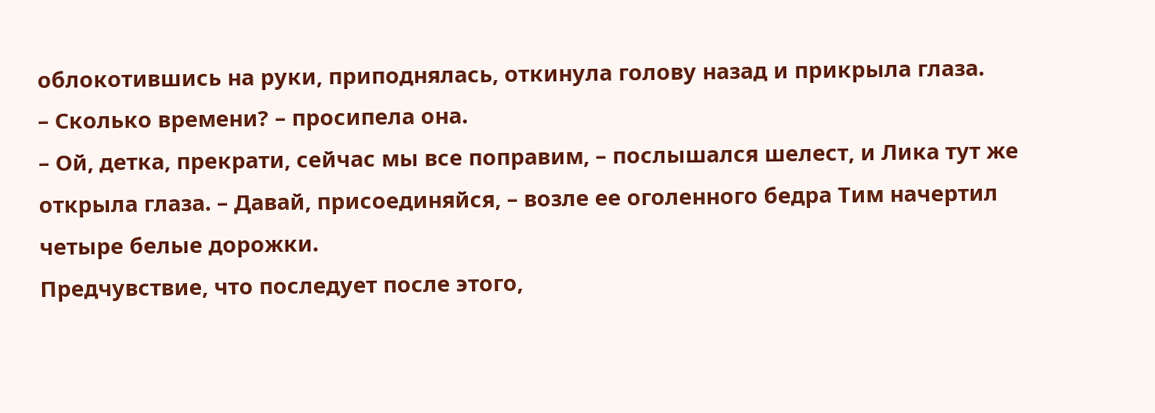облокотившись на руки, приподнялась, откинула голову назад и прикрыла глаза.
– Сколько времени? – просипела она.
– Ой, детка, прекрати, сейчас мы все поправим, – послышался шелест, и Лика тут же открыла глаза. – Давай, присоединяйся, – возле ее оголенного бедра Тим начертил четыре белые дорожки.
Предчувствие, что последует после этого,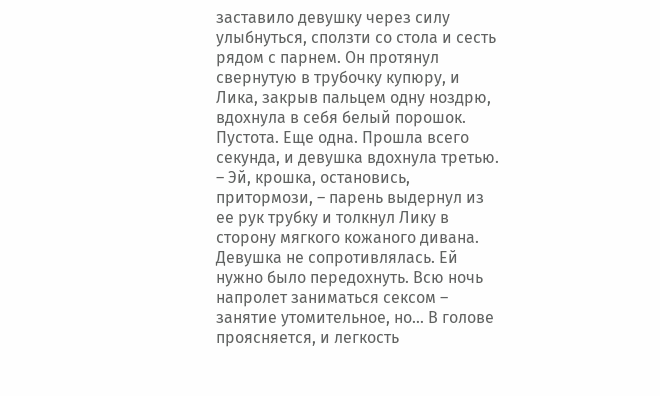заставило девушку через силу улыбнуться, сползти со стола и сесть рядом с парнем. Он протянул свернутую в трубочку купюру, и Лика, закрыв пальцем одну ноздрю, вдохнула в себя белый порошок. Пустота. Еще одна. Прошла всего секунда, и девушка вдохнула третью.
– Эй, крошка, остановись, притормози, – парень выдернул из ее рук трубку и толкнул Лику в сторону мягкого кожаного дивана. Девушка не сопротивлялась. Ей нужно было передохнуть. Всю ночь напролет заниматься сексом – занятие утомительное, но… В голове проясняется, и легкость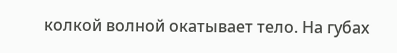колкой волной окатывает тело. На губах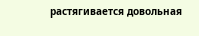растягивается довольная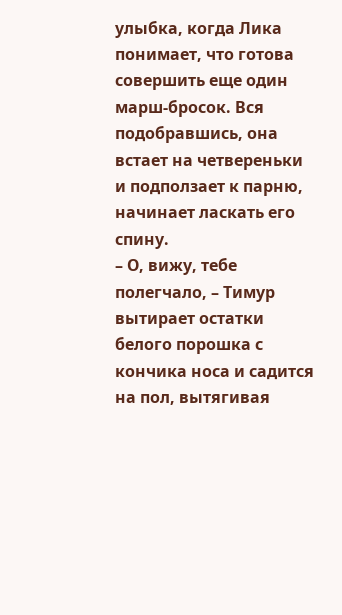улыбка, когда Лика понимает, что готова совершить еще один марш-бросок. Вся подобравшись, она встает на четвереньки и подползает к парню, начинает ласкать его спину.
– О, вижу, тебе полегчало, – Тимур вытирает остатки белого порошка с кончика носа и садится на пол, вытягивая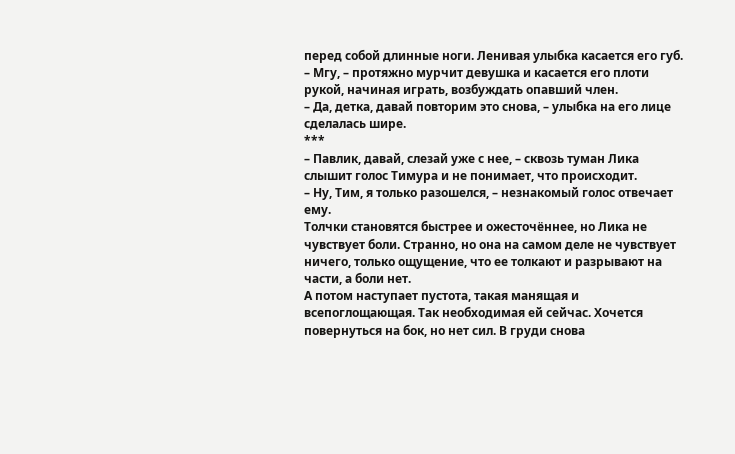перед собой длинные ноги. Ленивая улыбка касается его губ.
– Мгу, – протяжно мурчит девушка и касается его плоти рукой, начиная играть, возбуждать опавший член.
– Да, детка, давай повторим это снова, – улыбка на его лице сделалась шире.
***
– Павлик, давай, слезай уже с нее, – сквозь туман Лика слышит голос Тимура и не понимает, что происходит.
– Ну, Тим, я только разошелся, – незнакомый голос отвечает ему.
Толчки становятся быстрее и ожесточённее, но Лика не чувствует боли. Странно, но она на самом деле не чувствует ничего, только ощущение, что ее толкают и разрывают на части, а боли нет.
А потом наступает пустота, такая манящая и всепоглощающая. Так необходимая ей сейчас. Хочется повернуться на бок, но нет сил. В груди снова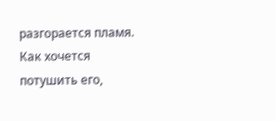разгорается пламя. Как хочется потушить его,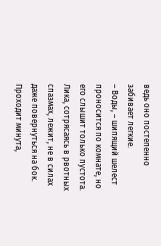ведь оно постепенно забивает легкие.
– Воды, – шипящий шелест проносится по комнате, но его слышит только пустота.
Лика, сотрясаясь в рвотных спазмах, лежит, не в силах даже повернуться на бок. Проходит минута,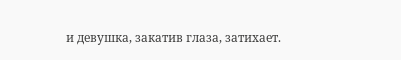и девушка, закатив глаза, затихает.